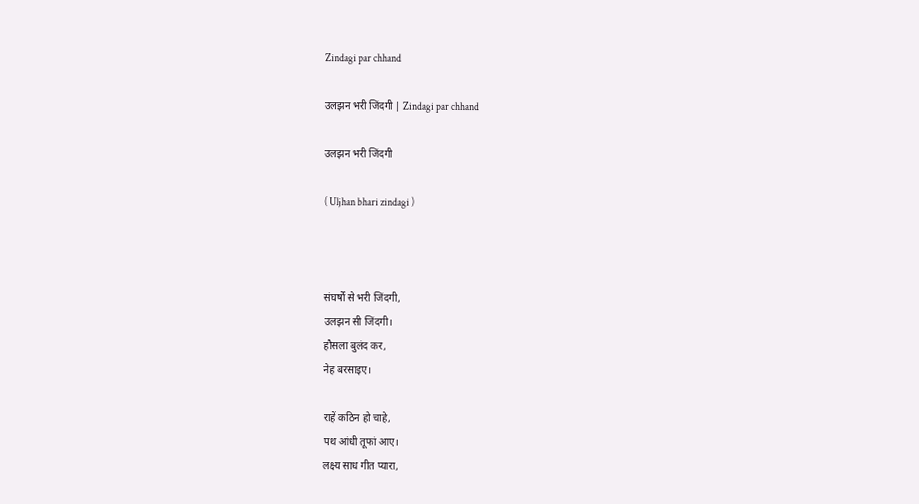Zindagi par chhand

उलझन भरी जिंदगी | Zindagi par chhand

उलझन भरी जिंदगी

( Uljhan bhari zindagi )



संघर्षों से भरी जिंदगी,
उलझन सी जिंदगी।
हौसला बुलंद कर,
नेह बरसाइए।

राहें कठिन हो चाहे,
पथ आंधी तूफां आए।
लक्ष्य साध गीत प्यारा,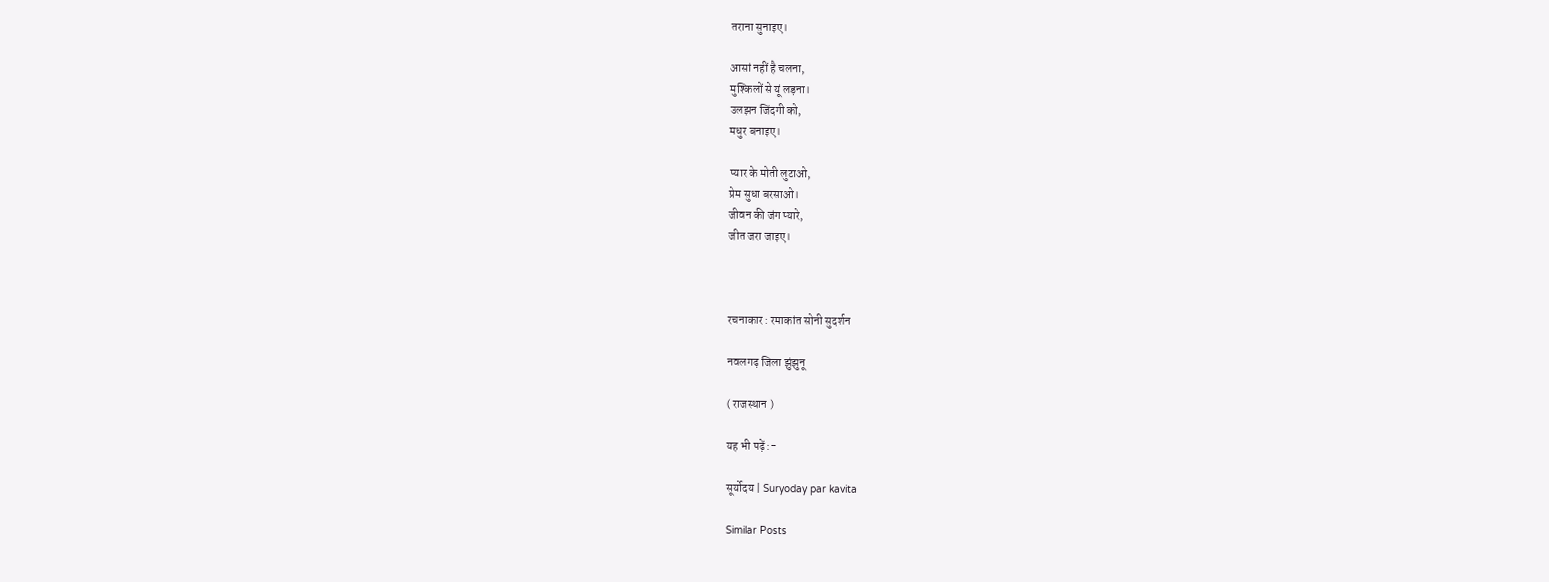तराना सुनाइए।

आसां नहीं है चलना,
मुश्किलों से यूं लड़ना।
उलझन जिंदगी को,
मधुर बनाइए।

प्यार के मोती लुटाओ,
प्रेम सुधा बरसाओ।
जीवन की जंग प्यारे,
जीत जरा जाइए।



रचनाकार : रमाकांत सोनी सुदर्शन

नवलगढ़ जिला झुंझुनू

( राजस्थान )

यह भी पढ़ें :-

सूर्योदय | Suryoday par kavita

Similar Posts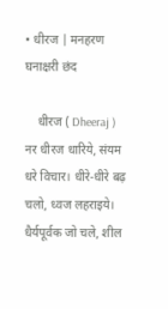• धीरज | मनहरण घनाक्षरी छंद

    धीरज ( Dheeraj )   नर धीरज धारिये, संयम धरे विचार। धीरे-धीरे बढ़ चलो, ध्वज लहराइये।   धैर्यपूर्वक जो चले, शील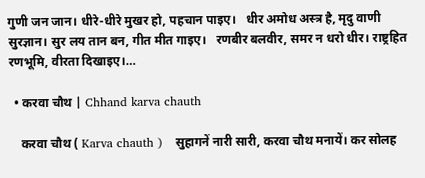गुणी जन जान। धीरे-धीरे मुखर हो, पहचान पाइए।   धीर अमोध अस्त्र है, मृदु वाणी सुरज्ञान। सुर लय तान बन, गीत मीत गाइए।   रणबीर बलवीर, समर न धरो धीर। राष्ट्रहित रणभूमि, वीरता दिखाइए।…

  • करवा चौथ | Chhand karva chauth

    करवा चौथ ( Karva chauth )   सुहागनें नारी सारी, करवा चौथ मनायें। कर सोलह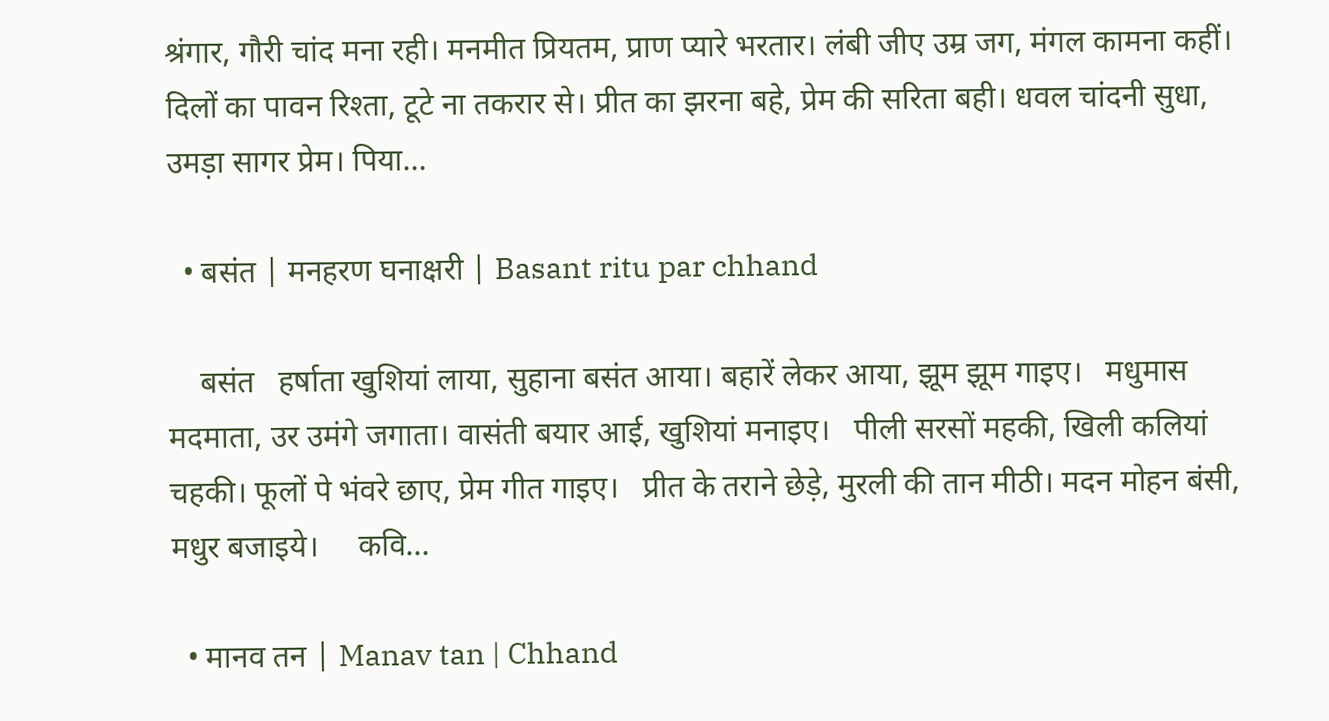श्रंगार, गौरी चांद मना रही। मनमीत प्रियतम, प्राण प्यारे भरतार। लंबी जीए उम्र जग, मंगल कामना कहीं। दिलों का पावन रिश्ता, टूटे ना तकरार से। प्रीत का झरना बहे, प्रेम की सरिता बही। धवल चांदनी सुधा, उमड़ा सागर प्रेम। पिया…

  • बसंत | मनहरण घनाक्षरी | Basant ritu par chhand

    बसंत   हर्षाता खुशियां लाया, सुहाना बसंत आया। बहारें लेकर आया, झूम झूम गाइए।   मधुमास मदमाता, उर उमंगे जगाता। वासंती बयार आई, खुशियां मनाइए।   पीली सरसों महकी, खिली कलियां चहकी। फूलों पे भंवरे छाए, प्रेम गीत गाइए।   प्रीत के तराने छेड़े, मुरली की तान मीठी। मदन मोहन बंसी, मधुर बजाइये।     कवि…

  • मानव तन | Manav tan | Chhand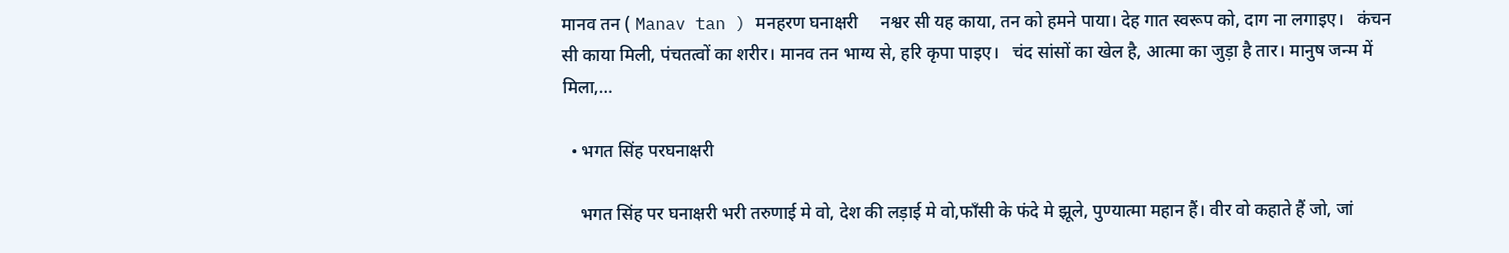मानव तन ( Manav tan ) मनहरण घनाक्षरी     नश्वर सी यह काया, तन को हमने पाया। देह गात स्वरूप को, दाग ना लगाइए।   कंचन सी काया मिली, पंचतत्वों का शरीर। मानव तन भाग्य से, हरि कृपा पाइए।   चंद सांसों का खेल है, आत्मा का जुड़ा है तार। मानुष जन्म में मिला,…

  • भगत सिंह परघनाक्षरी

    भगत सिंह पर घनाक्षरी भरी तरुणाई मे वो, देश की लड़ाई मे वो,फाँसी के फंदे मे झूले, पुण्यात्मा महान हैं। वीर वो कहाते हैं जो, जां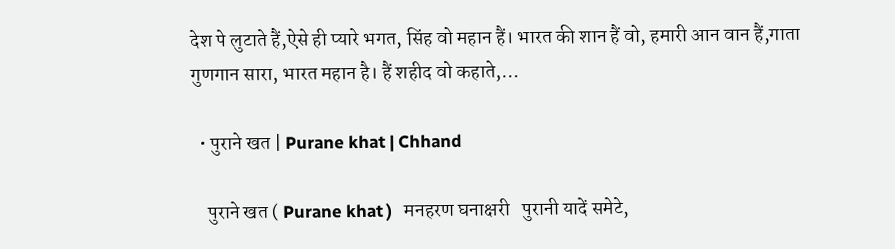देश पे लुटाते हैं,ऐसे ही प्यारे भगत, सिंह वो महान हैं। भारत की शान हैं वो, हमारी आन वान हैं,गाता गुणगान सारा, भारत महान है। हैं शहीद वो कहाते,…

  • पुराने खत | Purane khat | Chhand

    पुराने खत ( Purane khat )   मनहरण घनाक्षरी   पुरानी यादें समेटे,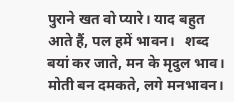पुराने खत वो प्यारे। याद बहुत आते हैं, पल हमें भावन।   शब्द बयां कर जाते, मन के मृदुल भाव। मोती बन दमकते, लगे मनभावन।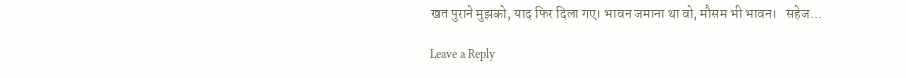खत पुराने मुझको, याद फिर दिला गए। भावन जमाना था वो, मौसम भी भावन।   सहेज…

Leave a Reply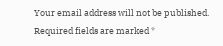Your email address will not be published. Required fields are marked *